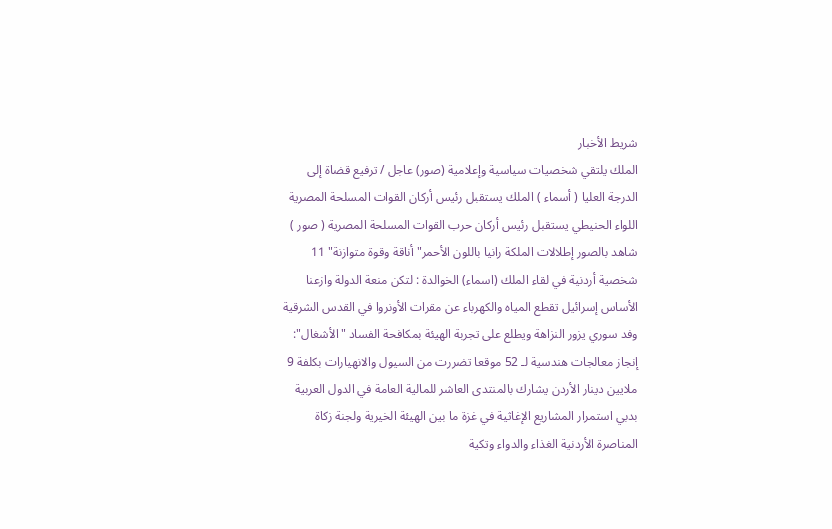شريط الأخبار
الملك يلتقي شخصيات سياسية وإعلامية (صور) عاجل / ترفيع قضاة إلى الدرجة العليا ( أسماء ) الملك يستقبل رئيس أركان القوات المسلحة المصرية اللواء الحنيطي يستقبل رئيس أركان حرب القوات المسلحة المصرية ( صور ) شاهد بالصور إطلالات الملكة رانيا باللون الأحمر" أناقة وقوة متوازنة" 11 شخصية أردنية في لقاء الملك (اسماء) الخوالدة : لتكن منعة الدولة وازعنا الأساس إسرائيل تقطع المياه والكهرباء عن مقرات الأونروا في القدس الشرقية وفد سوري يزور النزاهة ويطلع على تجربة الهيئة بمكافحة الفساد "الأشغال": إنجاز معالجات هندسية لـ 52 موقعا تضررت من السيول والانهيارات بكلفة 9 ملايين دينار الأردن يشارك بالمنتدى العاشر للمالية العامة في الدول العربية بدبي استمرار المشاريع الإغاثية في غزة ما بين الهيئة الخيرية ولجنة زكاة المناصرة الأردنية الغذاء والدواء وتكية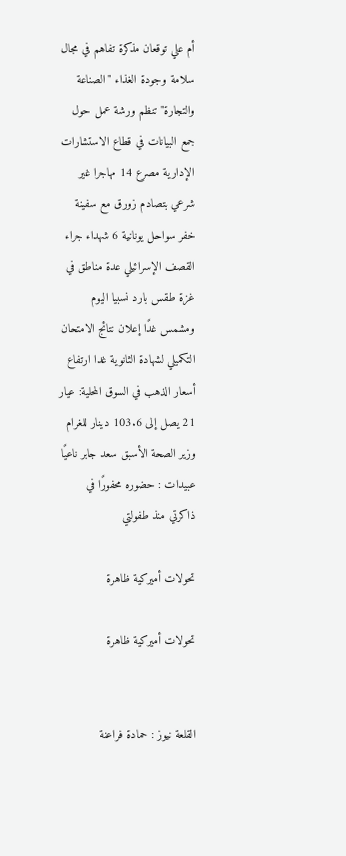أم علي توقعان مذكرة تفاهم في مجال سلامة وجودة الغذاء "الصناعة والتجارة" تنظم ورشة عمل حول جمع البيانات في قطاع الاستشارات الإدارية مصرع 14 مهاجرا غير شرعي بتصادم زورق مع سفينة خفر سواحل يونانية 6 شهداء جراء القصف الإسرائيلي عدة مناطق في غزة طقس بارد نسبيا اليوم ومشمس غدًا إعلان نتائج الامتحان التكميلي لشهادة الثانوية غدا ارتفاع أسعار الذهب في السوق المحلية: عيار 21 يصل إلى 103.6 دينار للغرام وزير الصحة الأسبق سعد جابر ناعيًا عبيدات : حضوره محفورًا في ذاكرتي منذ طفولتي

تحولات أميركية ظاهرة

تحولات أميركية ظاهرة


القلعة نيوز : حمادة فراعنة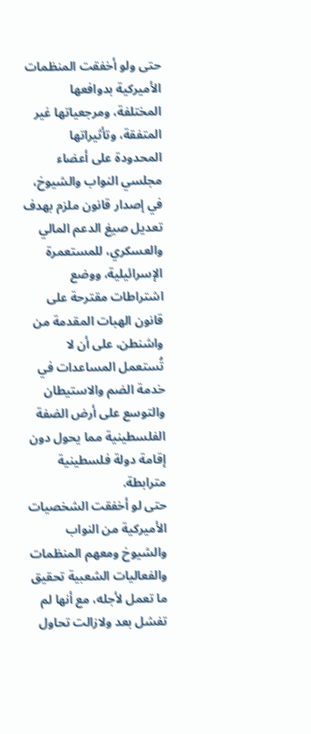حتى ولو أخفقت المنظمات الأميركية بدوافعها المختلفة، ومرجعياتها غير المتفقة، وتأثيراتها المحدودة على أعضاء مجلسي النواب والشيوخ، في إصدار قانون ملزم بهدف تعديل صيغ الدعم المالي والعسكري، للمستعمرة الإسرائيلية، ووضع اشتراطات مقترحة على قانون الهبات المقدمة من واشنطن، على أن لا تُستعمل المساعدات في خدمة الضم والاستيطان والتوسع على أرض الضفة الفلسطينية مما يحول دون إقامة دولة فلسطينية مترابطة.
حتى لو أخفقت الشخصيات الأميركية من النواب والشيوخ ومعهم المنظمات والفعاليات الشعبية تحقيق ما تعمل لأجله، مع أنها لم تفشل بعد ولازالت تحاول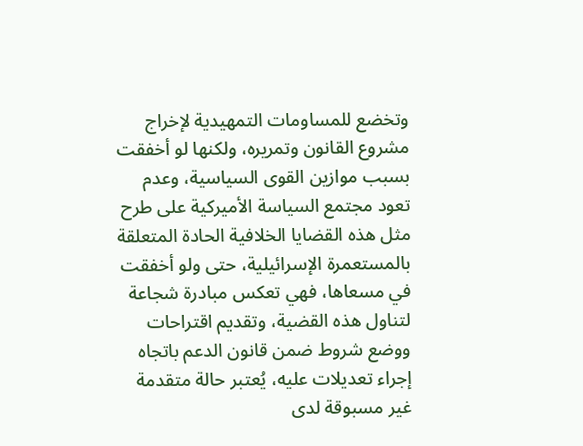وتخضع للمساومات التمهيدية لإخراج مشروع القانون وتمريره، ولكنها لو أخفقت بسبب موازين القوى السياسية، وعدم تعود مجتمع السياسة الأميركية على طرح مثل هذه القضايا الخلافية الحادة المتعلقة بالمستعمرة الإسرائيلية، حتى ولو أخفقت في مسعاها، فهي تعكس مبادرة شجاعة لتناول هذه القضية، وتقديم اقتراحات ووضع شروط ضمن قانون الدعم باتجاه إجراء تعديلات عليه، يُعتبر حالة متقدمة غير مسبوقة لدى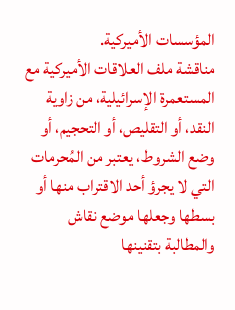المؤسسات الأميركية.
مناقشة ملف العلاقات الأميركية مع المستعمرة الإسرائيلية، من زاوية النقد، أو التقليص، أو التحجيم، أو وضع الشروط، يعتبر من المُحرمات التي لا يجرؤ أحد الاقتراب منها أو بسطها وجعلها موضع نقاش والمطالبة بتقنينها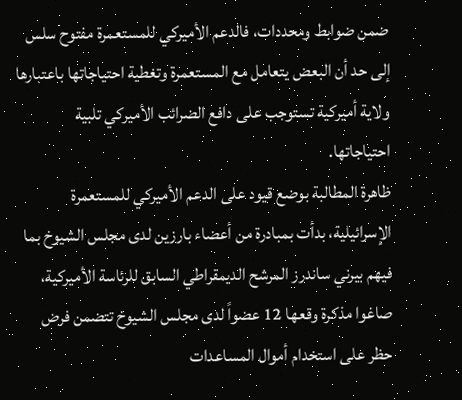ضمن ضوابط ومحددات، فالدعم الأميركي للمستعمرة مفتوح سلس إلى حد أن البعض يتعامل مع المستعمرة وتغطية احتياجاتها باعتبارها ولاية أميركية تستوجب على دافع الضرائب الأميركي تلبية احتياجاتها.
ظاهرة المطالبة بوضع قيود على الدعم الأميركي للمستعمرة الإسرائيلية، بدأت بمبادرة من أعضاء بارزين لدى مجلس الشيوخ بما فيهم بيرني ساندرز المرشح الديمقراطي السابق للرئاسة الأميركية، صاغوا مذكرة وقعها 12 عضواً لدى مجلس الشيوخ تتضمن فرض حظر على استخدام أموال المساعدات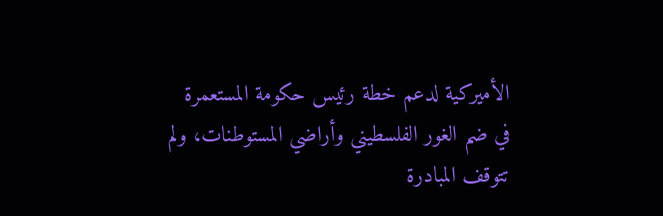الأميركية لدعم خطة رئيس حكومة المستعمرة في ضم الغور الفلسطيني وأراضي المستوطنات، ولم تتوقف المبادرة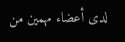لدى أعضاء مهمين من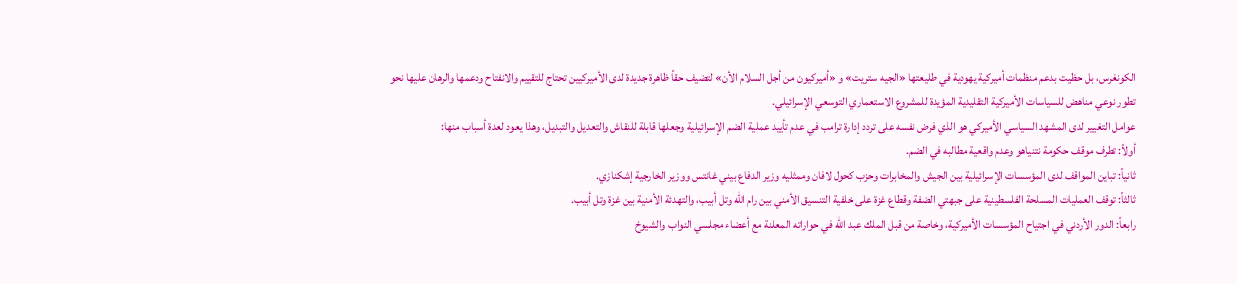الكونغرس، بل حظيت بدعم منظمات أميركية يهودية في طليعتها «الجيه ستريت» و «أميركيون من أجل السلام الأن» لتضيف حقاً ظاهرة جديدة لدى الأميركيين تحتاج للتقييم والانفتاح ودعمها والرهان عليها نحو تطور نوعي مناهض للسياسات الأميركية التقليدية المؤيدة للمشروع الاستعماري التوسعي الإسرائيلي.
عوامل التغيير لدى المشهد السياسي الأميركي هو الذي فرض نفسه على تردد إدارة ترامب في عدم تأييد عملية الضم الإسرائيلية وجعلها قابلة للنقاش والتعديل والتبديل، وهذا يعود لعدة أسباب منها:
أولاً: تطرف موقف حكومة نتنياهو وعدم واقعية مطالبه في الضم.
ثانياً: تباين المواقف لدى المؤسسات الإسرائيلية بين الجيش والمخابرات وحزب كحول لافان وممثليه وزير الدفاع بيني غانتس ووزير الخارجية إشكنازي.
ثالثاً: توقف العمليات المسلحة الفلسطينية على جبهتي الضفة وقطاع غزة على خلفية التنسيق الأمني بين رام الله وتل أبيب، والتهدئة الأمنية بين غزة وتل أبيب.
رابعاً: الدور الأردني في اجتياح المؤسسات الأميركية، وخاصة من قبل الملك عبد الله في حواراته المعلنة مع أعضاء مجلسي النواب والشيوخ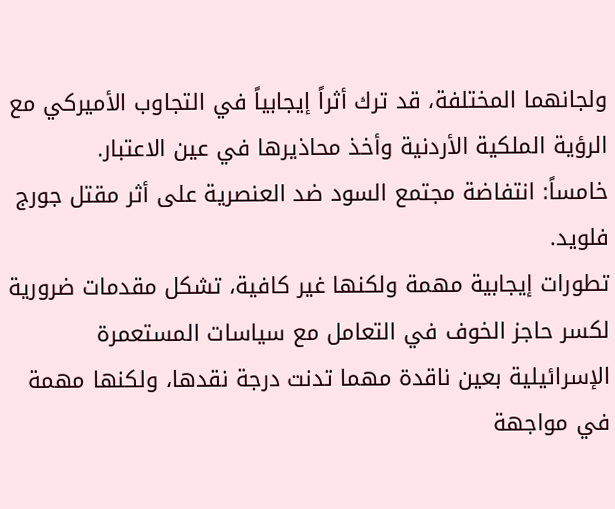ولجانهما المختلفة، قد ترك أثراً إيجابياً في التجاوب الأميركي مع الرؤية الملكية الأردنية وأخذ محاذيرها في عين الاعتبار.
خامساً: انتفاضة مجتمع السود ضد العنصرية على أثر مقتل جورج فلويد.
تطورات إيجابية مهمة ولكنها غير كافية، تشكل مقدمات ضرورية لكسر حاجز الخوف في التعامل مع سياسات المستعمرة الإسرائيلية بعين ناقدة مهما تدنت درجة نقدها، ولكنها مهمة في مواجهة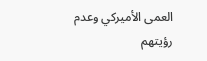العمى الأميركي وعدم رؤيتهم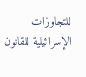للتجاوزات الإسرائيلية للقانون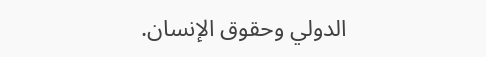الدولي وحقوق الإنسان.